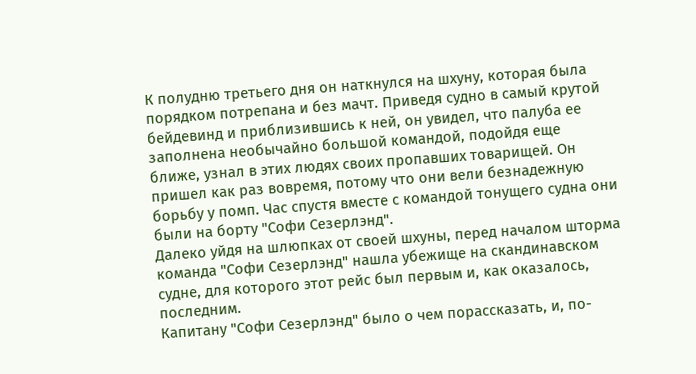К полудню третьего дня он наткнулся на шхуну, которая была порядком потрепана и без мачт. Приведя судно в самый крутой бейдевинд и приблизившись к ней, он увидел, что палуба ее заполнена необычайно большой командой, подойдя еще ближе, узнал в этих людях своих пропавших товарищей. Он пришел как раз вовремя, потому что они вели безнадежную борьбу у помп. Час спустя вместе с командой тонущего судна они были на борту "Софи Сезерлэнд".
Далеко уйдя на шлюпках от своей шхуны, перед началом шторма команда "Софи Сезерлэнд" нашла убежище на скандинавском судне, для которого этот рейс был первым и, как оказалось, последним.
Капитану "Софи Сезерлэнд" было о чем порассказать, и, по-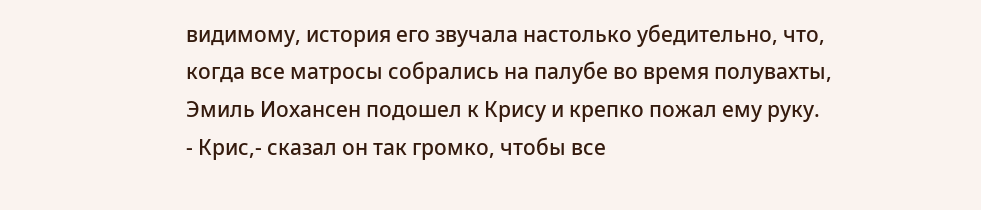видимому, история его звучала настолько убедительно, что, когда все матросы собрались на палубе во время полувахты, Эмиль Иохансен подошел к Крису и крепко пожал ему руку.
- Крис,- сказал он так громко, чтобы все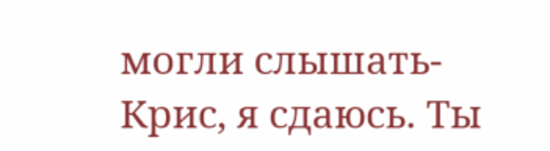могли слышать- Крис, я сдаюсь. Ты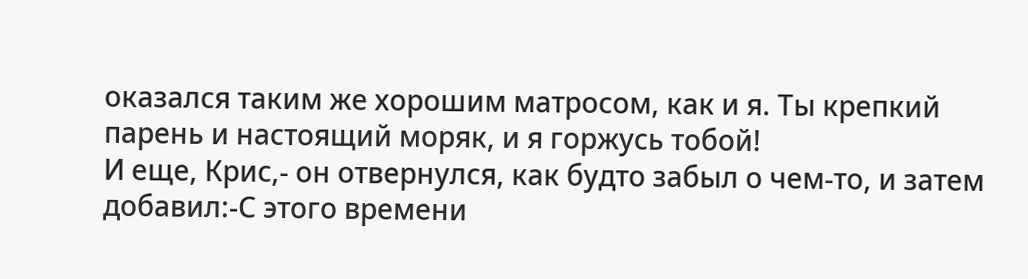оказался таким же хорошим матросом, как и я. Ты крепкий парень и настоящий моряк, и я горжусь тобой!
И еще, Крис,- он отвернулся, как будто забыл о чем-то, и затем добавил:-С этого времени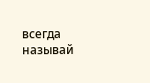всегда называй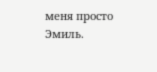меня просто Эмиль.